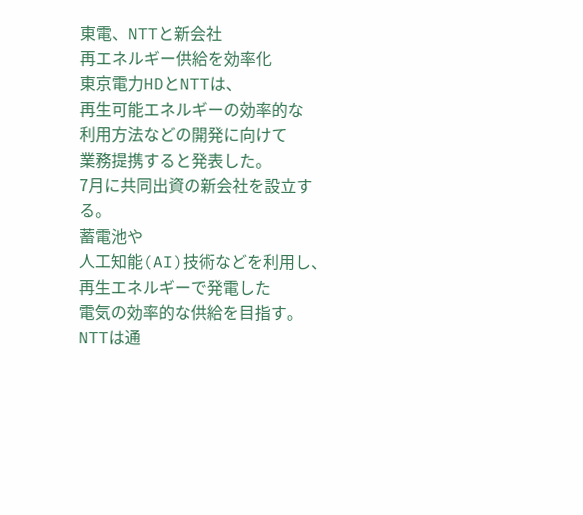東電、NTTと新会社
再エネルギー供給を効率化
東京電力HDとNTTは、
再生可能エネルギーの効率的な
利用方法などの開発に向けて
業務提携すると発表した。
7月に共同出資の新会社を設立する。
蓄電池や
人工知能(AI)技術などを利用し、
再生エネルギーで発電した
電気の効率的な供給を目指す。
NTTは通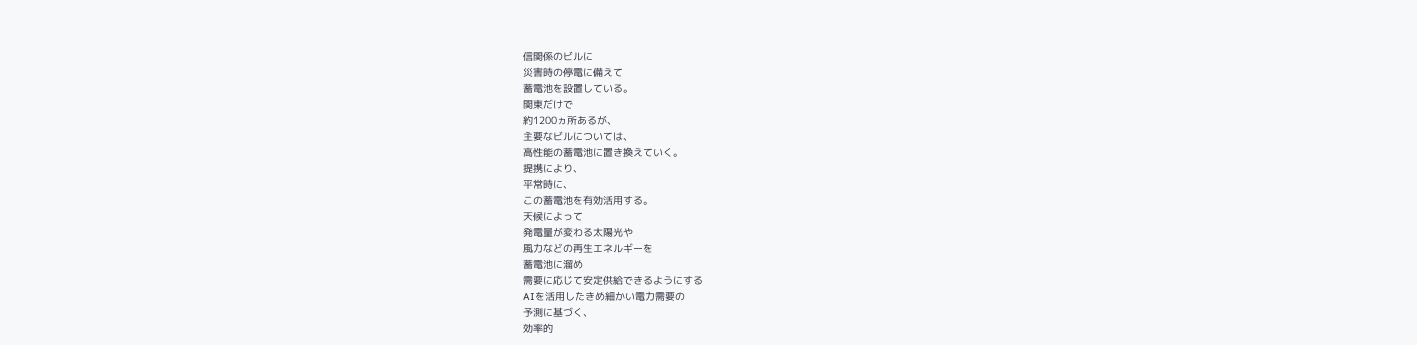信関係のビルに
災害時の停電に備えて
蓄電池を設置している。
関東だけで
約1200ヵ所あるが、
主要なビルについては、
高性能の蓄電池に置き換えていく。
提携により、
平常時に、
この蓄電池を有効活用する。
天候によって
発電量が変わる太陽光や
風力などの再生エネルギーを
蓄電池に溜め
需要に応じて安定供給できるようにする
AIを活用したきめ細かい電力需要の
予測に基づく、
効率的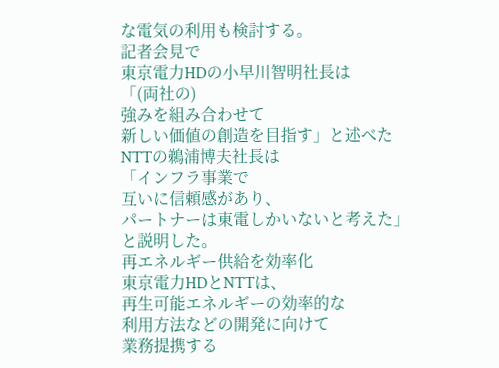な電気の利用も検討する。
記者会見で
東京電力HDの小早川智明社長は
「(両社の)
強みを組み合わせて
新しい価値の創造を目指す」と述べた
NTTの鵜浦博夫社長は
「インフラ事業で
互いに信頼感があり、
パートナーは東電しかいないと考えた」
と説明した。
再エネルギー供給を効率化
東京電力HDとNTTは、
再生可能エネルギーの効率的な
利用方法などの開発に向けて
業務提携する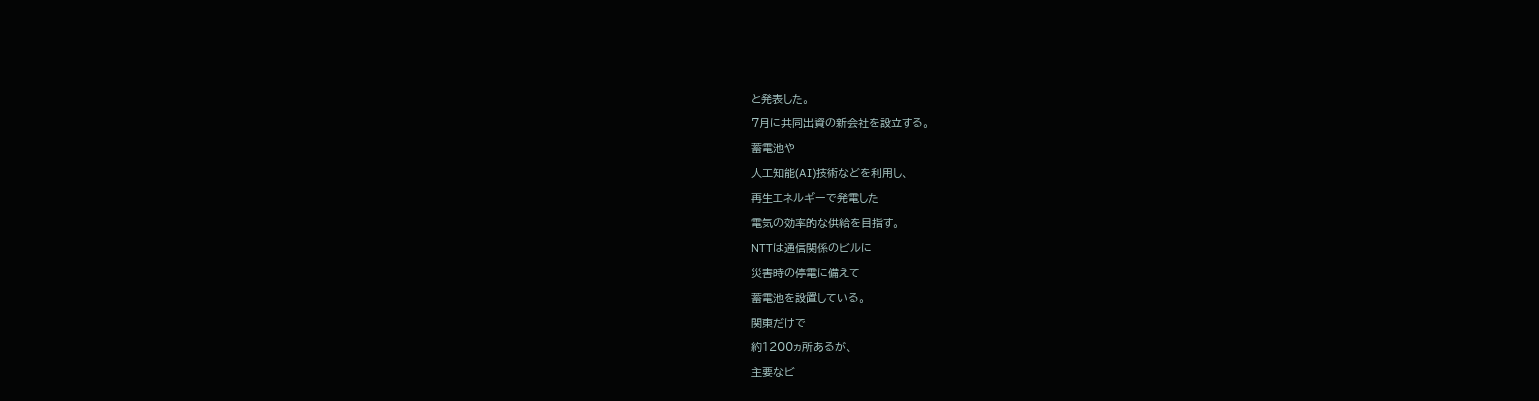と発表した。
7月に共同出資の新会社を設立する。
蓄電池や
人工知能(AI)技術などを利用し、
再生エネルギーで発電した
電気の効率的な供給を目指す。
NTTは通信関係のビルに
災害時の停電に備えて
蓄電池を設置している。
関東だけで
約1200ヵ所あるが、
主要なビ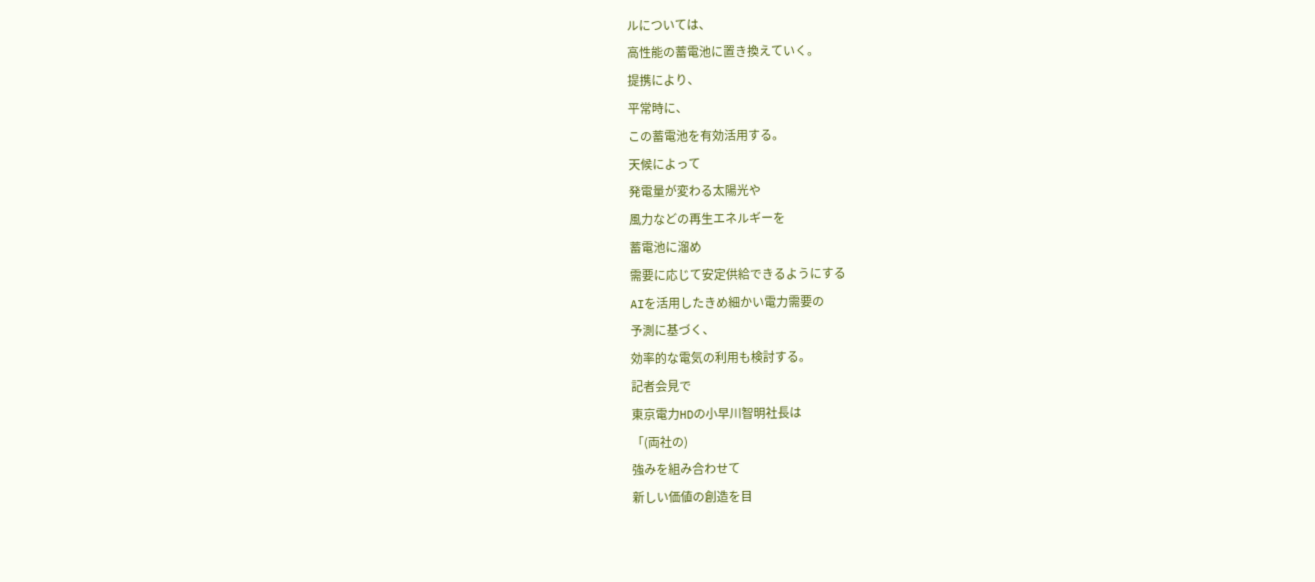ルについては、
高性能の蓄電池に置き換えていく。
提携により、
平常時に、
この蓄電池を有効活用する。
天候によって
発電量が変わる太陽光や
風力などの再生エネルギーを
蓄電池に溜め
需要に応じて安定供給できるようにする
AIを活用したきめ細かい電力需要の
予測に基づく、
効率的な電気の利用も検討する。
記者会見で
東京電力HDの小早川智明社長は
「(両社の)
強みを組み合わせて
新しい価値の創造を目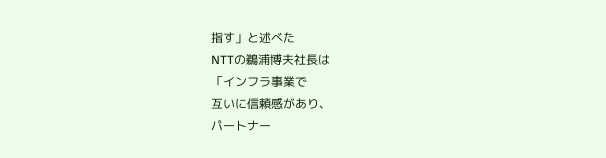指す」と述べた
NTTの鵜浦博夫社長は
「インフラ事業で
互いに信頼感があり、
パートナー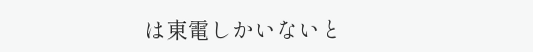は東電しかいないと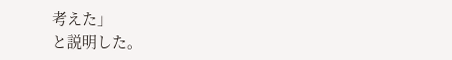考えた」
と説明した。